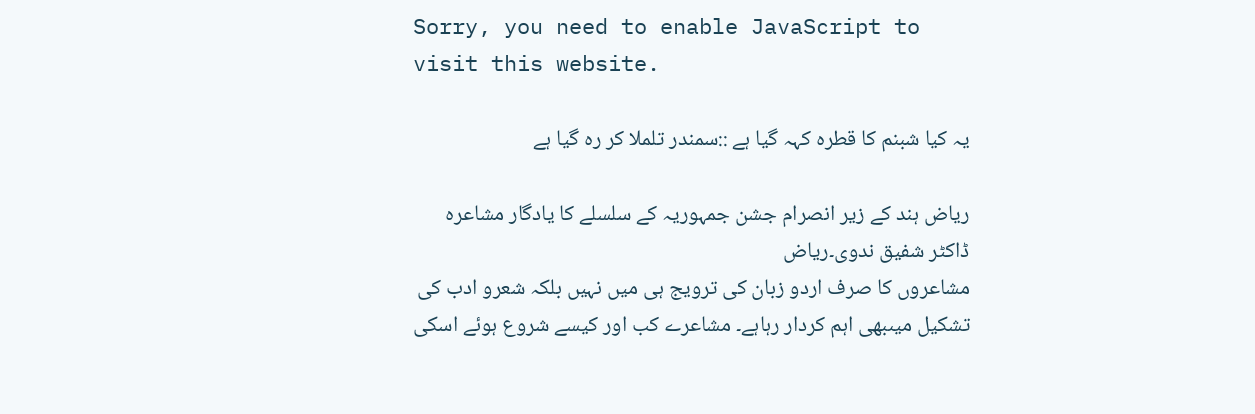Sorry, you need to enable JavaScript to visit this website.

یہ کیا شبنم کا قطرہ کہہ گیا ہے ::سمندر تلملا کر رہ گیا ہے

ریاض ہند کے زیر انصرام جشن جمہوریہ کے سلسلے کا یادگار مشاعرہ
ڈاکٹر شفیق ندوی۔ریاض
مشاعروں کا صرف اردو زبان کی ترویج ہی میں نہیں بلکہ شعرو ادب کی تشکیل میںبھی اہم کردار رہاہے۔ مشاعرے کب اور کیسے شروع ہوئے اسکی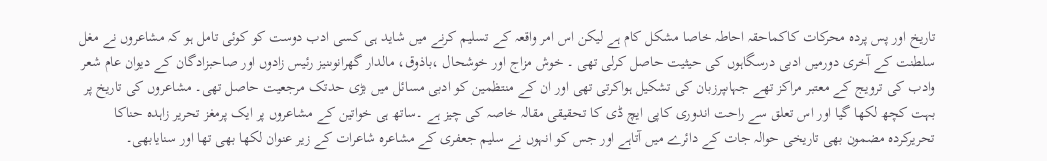تاریخ اور پس پردہ محرکات کاکماحقہ احاطہ خاصا مشکل کام ہے لیکن اس امر واقعہ کے تسلیم کرنے میں شاید ہی کسی ادب دوست کو کوئی تامل ہو کہ مشاعروں نے مغل سلطنت کے آخری دورمیں ادبی درسگاہوں کی حیثیت حاصل کرلی تھی ۔ خوش مزاج اور خوشحال ،باذوق، مالدار گھرانوںنیز رئیس زادوں اور صاحبزادگان کے دیوان عام شعر وادب کی ترویج کے معتبر مراکز تھے جہاںپرزبان کی تشکیل ہواکرتی تھی اور ان کے منتظمین کو ادبی مسائل میں بڑی حدتک مرجعیت حاصل تھی۔ مشاعروں کی تاریخ پر بہت کچھ لکھا گیا اور اس تعلق سے راحت اندوری کاپی ایچ ڈی کا تحقیقی مقالہ خاصہ کی چیز ہے ۔ساتھ ہی خواتین کے مشاعروں پر ایک پرمغز تحریر زاہدہ حناکا تحریرکردہ مضمون بھی تاریخی حوالہ جات کے دائرے میں آتاہے اور جس کو انہوں نے سلیم جعفری کے مشاعرہ شاعرات کے زیر عنوان لکھا بھی تھا اور سنایابھی۔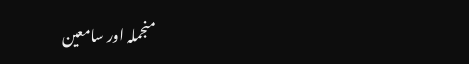منجملہ اور سامعین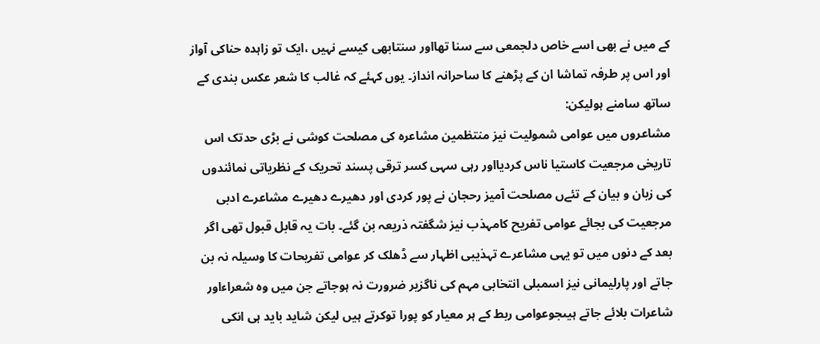کے میں نے بھی اسے خاص دلجمعی سے سنا تھااور سنتابھی کیسے نہیں ،ایک تو زاہدہ حناکی آواز اور اس پر طرفہ تماشا ان کے پڑھنے کا ساحرانہ انداز۔ یوں کہئے کہ غالب کا شعر عکس بندی کے ساتھ سامنے ہولیکن:
مشاعروں میں عوامی شمولیت نیز منتظمین مشاعرہ کی مصلحت کوشی نے بڑی حدتک اس تاریخی مرجعیت کاستیا ناس کردیااور رہی سہی کسر ترقی پسند تحریک کے نظریاتی نمائندوں کی زبان و بیان کے تئےں مصلحت آمیز رحجان نے پور کردی اور دھیرے دھیرے مشاعرے ادبی مرجعیت کی بجائے عوامی تفریح کامہذب نیز شگفتہ ذریعہ بن گئے۔ بات یہ قابل قبول تھی اگر بعد کے دنوں میں تو یہی مشاعرے تہذیبی اظہار سے ڈھلک کر عوامی تفریحات کا وسیلہ نہ بن جاتے اور پارلیمانی نیز اسمبلی انتخابی مہم کی ناگزیر ضرورت نہ ہوجاتے جن میں وہ شعراءاور شاعرات بلائے جاتے ہیںجوعوامی ربط کے ہر معیار کو پورا توکرتے ہیں لیکن شاید باید ہی انکی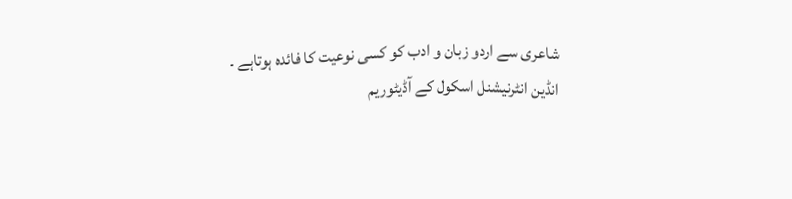شاعری سے اردو زبان و ادب کو کسی نوعیت کا فائدہ ہوتاہے ۔
انڈین انٹرنیشنل اسکول کے آڈیٹوریم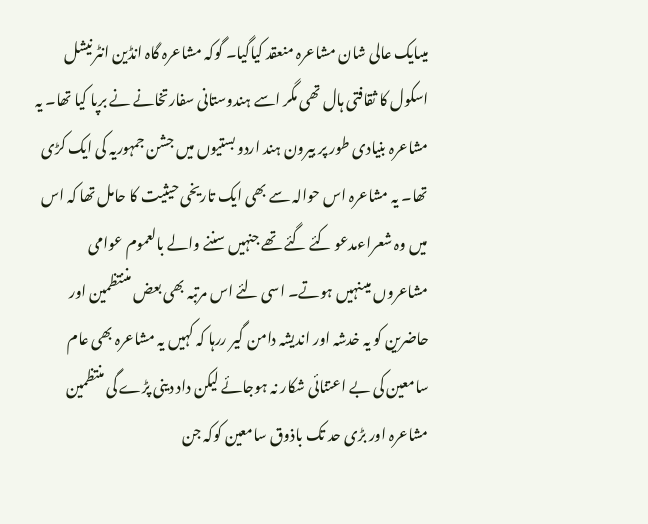میںایک عالی شان مشاعرہ منعقد کیاگیا۔ گوکہ مشاعرہ گاہ انڈین انٹرنیشل اسکول کا ثقافتی ہال تھی مگر اسے ہندوستانی سفارتخانے نے برپا کیا تھا۔ یہ مشاعرہ بنیادی طور پر بیرون ہند اردو بستیوں میں جشن جمہوریہ کی ایک کڑی تھا۔ یہ مشاعرہ اس حوالہ سے بھی ایک تاریخی حیثیت کا حامل تھا کہ اس میں وہ شعراءمدعو کئے گئے تھے جنہیں سننے والے بالعموم عوامی مشاعروں میںنہیں ہوتے۔ اسی لئے اس مرتبہ بھی بعض مننتظمین اور حاضرین کو یہ خدشہ اور اندیشہ دامن گیر ررہا کہ کہیں یہ مشاعرہ بھی عام سامعین کی بے اعتنائی شکار نہ ہوجائے لیکن داد دینی پڑے گی منتظمین مشاعرہ اور بڑی حد تک باذوق سامعین کوکہ جن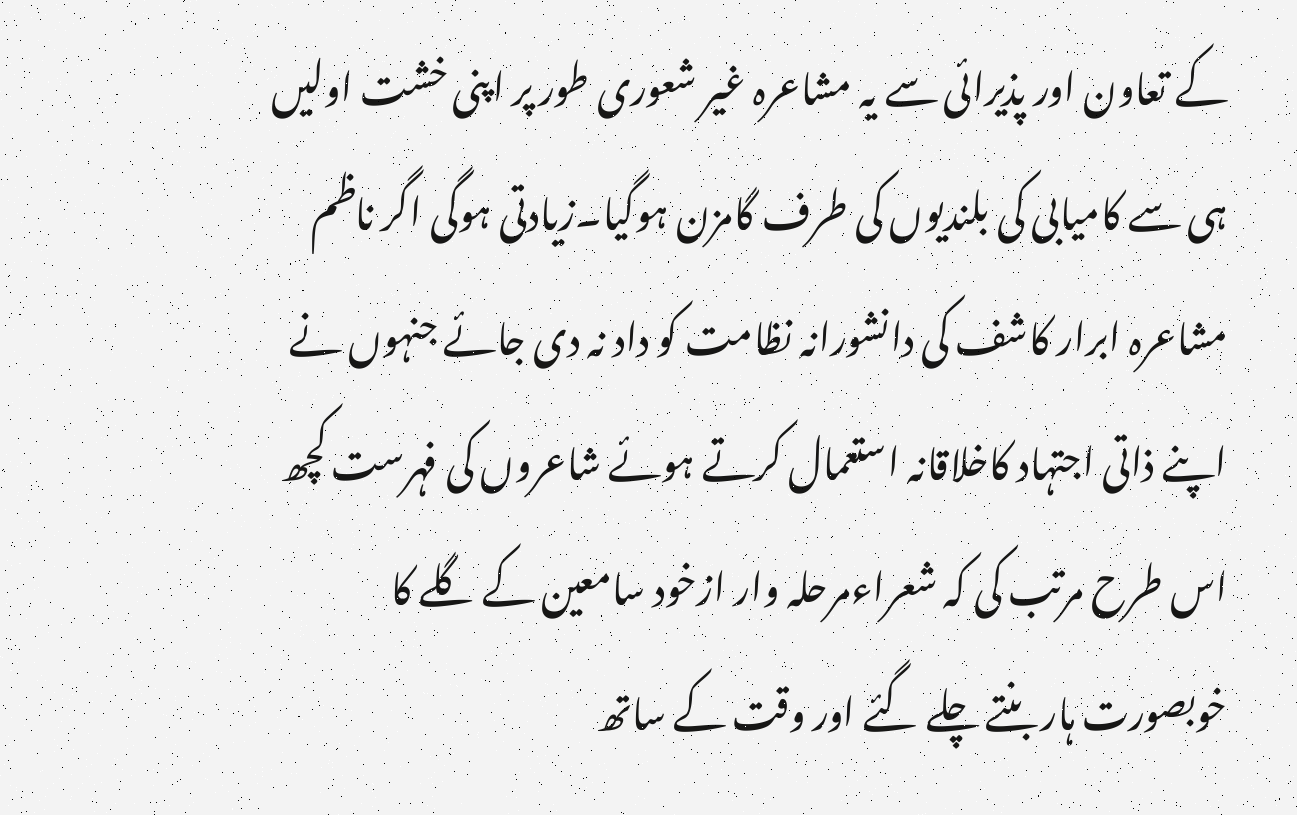کے تعاون اور پذیرائی سے یہ مشاعرہ غیر شعوری طور پر اپنی خشت اولیں ہی سے کامیابی کی بلندیوں کی طرف گامزن ہوگیا۔زیادتی ہوگی اگر ناظم مشاعرہ ابرار کاشف کی دانشورانہ نظامت کو داد نہ دی جائے جنہوں نے اپنے ذاتی اجتہاد کاخلاقانہ استعمال کرتے ہوئے شاعروں کی فہرست کچھ اس طرح مرتب کی کہ شعراءمرحلہ وار ازخود سامعین کے گلے کا خوبصورت ہار بنتے چلے گئے اور وقت کے ساتھ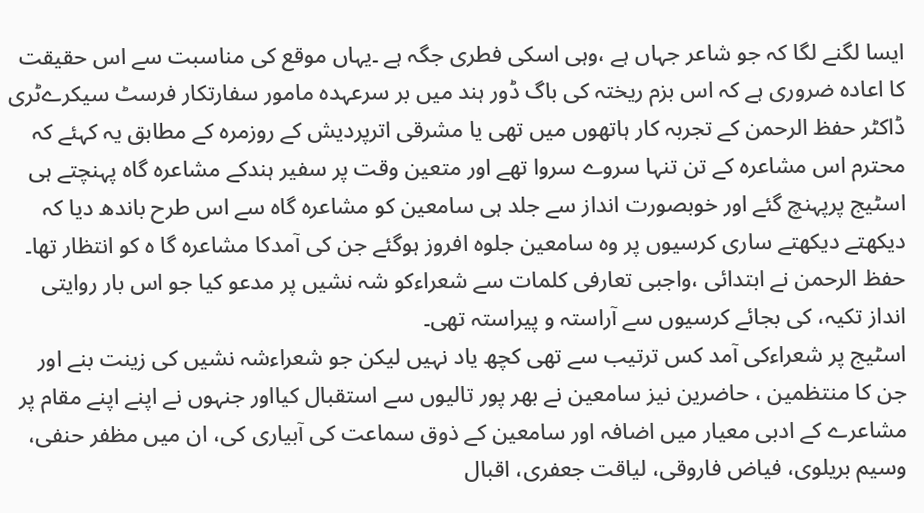ایسا لگنے لگا کہ جو شاعر جہاں ہے ،وہی اسکی فطری جگہ ہے ۔یہاں موقع کی مناسبت سے اس حقیقت کا اعادہ ضروری ہے کہ اس بزم ریختہ کی باگ ڈور ہند میں بر سرعہدہ مامور سفارتکار فرسٹ سیکرےٹری ڈاکٹر حفظ الرحمن کے تجربہ کار ہاتھوں میں تھی یا مشرقی اترپردیش کے روزمرہ کے مطابق یہ کہئے کہ محترم اس مشاعرہ کے تن تنہا سروے سروا تھے اور متعین وقت پر سفیر ہندکے مشاعرہ گاہ پہنچتے ہی اسٹیج پرپہنچ گئے اور خوبصورت انداز سے جلد ہی سامعین کو مشاعرہ گاہ سے اس طرح باندھ دیا کہ دیکھتے دیکھتے ساری کرسیوں پر وہ سامعین جلوہ افروز ہوگئے جن کی آمدکا مشاعرہ گا ہ کو انتظار تھا۔ حفظ الرحمن نے ابتدائی ،واجبی تعارفی کلمات سے شعراءکو شہ نشیں پر مدعو کیا جو اس بار روایتی انداز تکیہ، کی بجائے کرسیوں سے آراستہ و پیراستہ تھی۔
اسٹیج پر شعراءکی آمد کس ترتیب سے تھی کچھ یاد نہیں لیکن جو شعراءشہ نشیں کی زینت بنے اور جن کا منتظمین ، حاضرین نیز سامعین نے بھر پور تالیوں سے استقبال کیااور جنہوں نے اپنے اپنے مقام پر مشاعرے کے ادبی معیار میں اضافہ اور سامعین کے ذوق سماعت کی آبیاری کی، ان میں مظفر حنفی، وسیم بریلوی، فیاض فاروقی، لیاقت جعفری، اقبال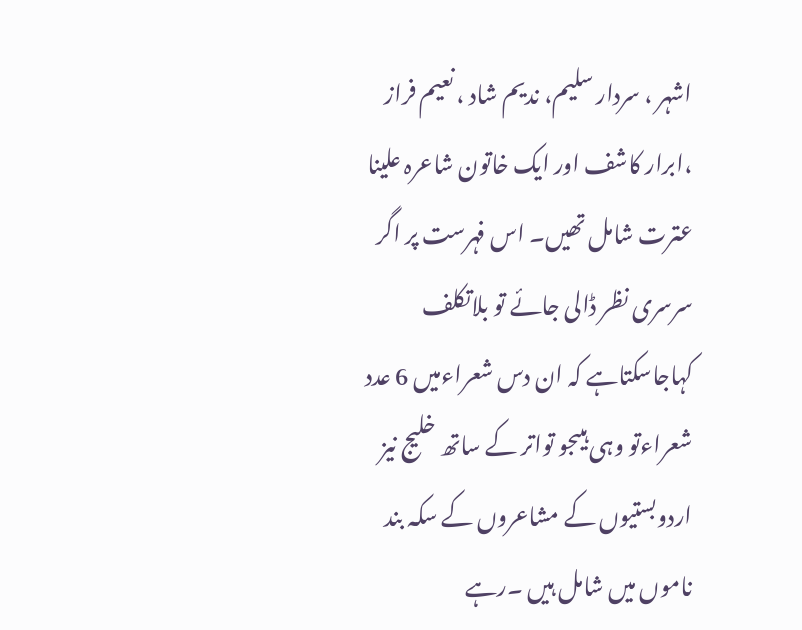اشہر ، سردار سلیم، ندیم شاد ، نعیم فراز ،ابرار کاشف اور ایک خاتون شاعرہ علینا عترت شامل تھیں۔ اس فہرست پر اگر سرسری نظر ڈالی جائے تو بلاتکلف کہاجاسکتاہے کہ ان دس شعراءمیں 6 عدد شعراءتو وہی ہیںجو تواتر کے ساتھ خلیج نیز اردوبستیوں کے مشاعروں کے سکہ بند ناموں میں شامل ہیں ۔رہے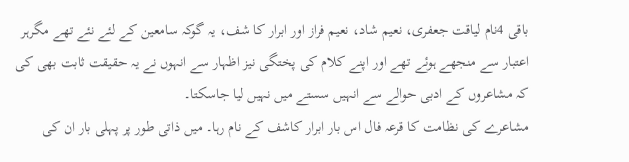باقی 4نام لیاقت جعفری، نعیم شاد، نعیم فراز اور ابرار کا شف، یہ گوکہ سامعین کے لئے نئے تھے مگرہر اعتبار سے منجھے ہوئے تھے اور اپنے کلام کی پختگی نیز اظہار سے انہوں نے یہ حقیقت ثابت بھی کی کہ مشاعروں کے ادبی حوالے سے انہیں سستے میں نہیں لیا جاسکتا۔
مشاعرے کی نظامت کا قرعہ فال اس بار ابرار کاشف کے نام رہا۔ میں ذاتی طور پر پہلی بار ان کی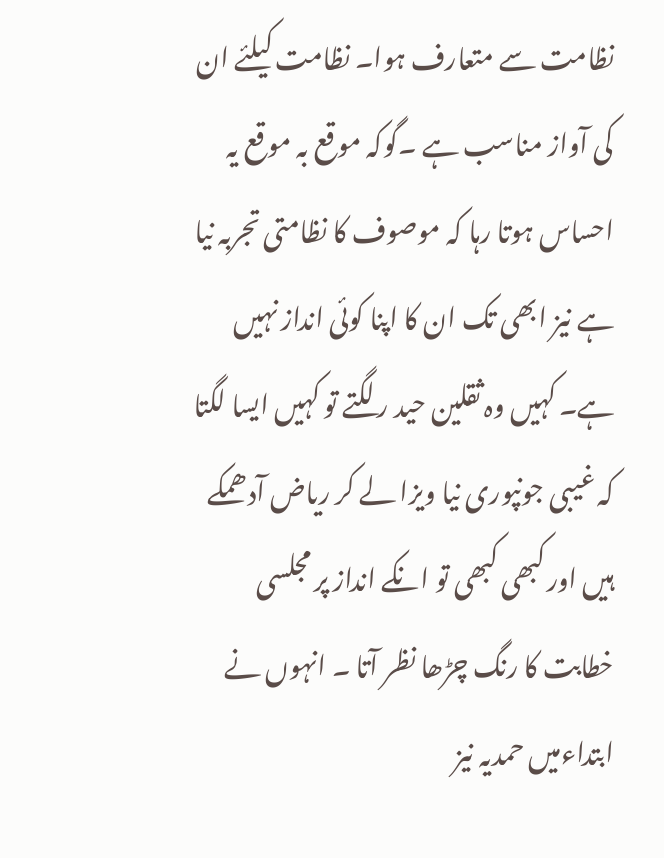نظامت سے متعارف ہوا۔ نظامت کیلئے ان کی آواز مناسب ہے ۔گوکہ موقع بہ موقع یہ احساس ہوتا رہا کہ موصوف کا نظامتی تجربہ نیا ہے نیز ابھی تک ان کا اپنا کوئی انداز نہیں ہے۔ کہیں وہ ثقلین حید ر لگتے تو کہیں ایسا لگتا کہ غیبی جونپوری نیا ویزا لے کر ریاض آدھمکے ہیں اور کبھی کبھی تو انکے انداز پر مجلسی خطابت کا رنگ چڑھا نظر آتا ۔ انہوں نے ابتداءمیں حمدیہ نیز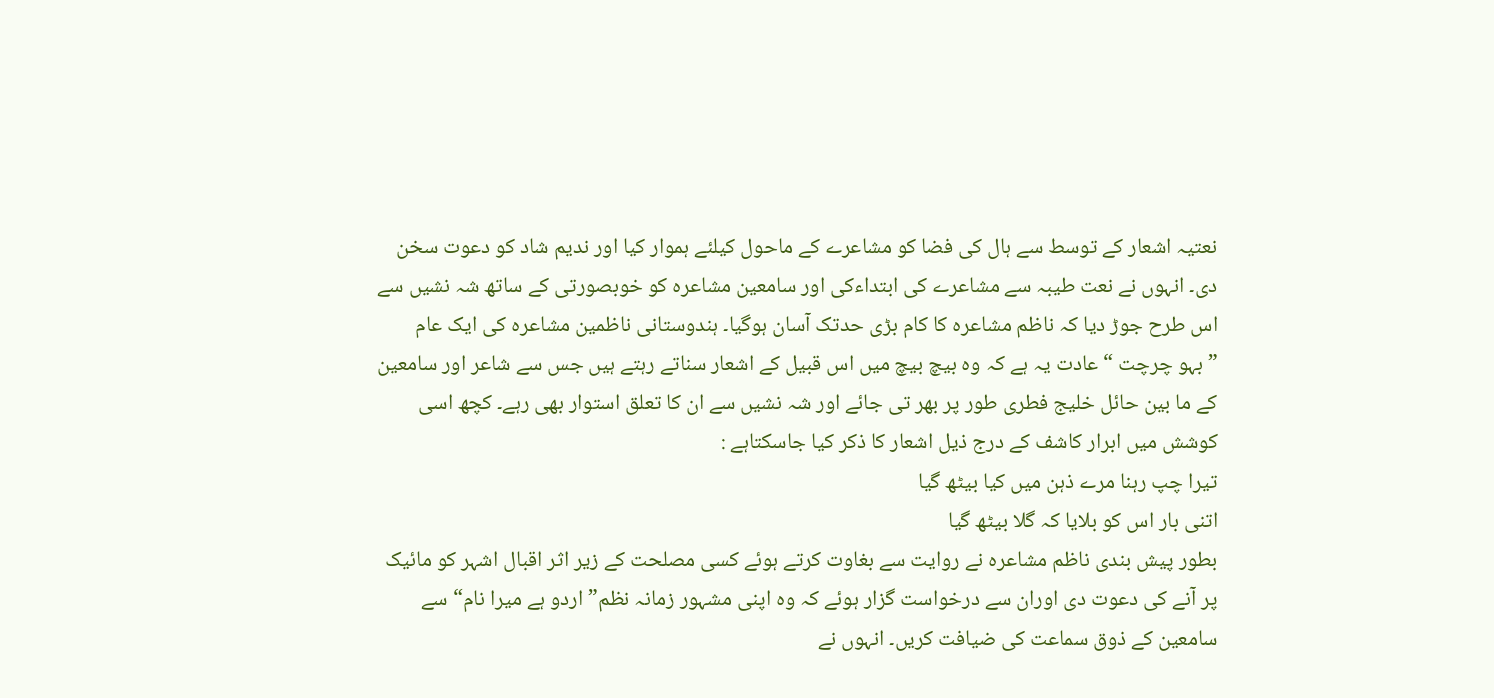نعتیہ اشعار کے توسط سے ہال کی فضا کو مشاعرے کے ماحول کیلئے ہموار کیا اور ندیم شاد کو دعوت سخن دی۔ انہوں نے نعت طیبہ سے مشاعرے کی ابتداءکی اور سامعین مشاعرہ کو خوبصورتی کے ساتھ شہ نشیں سے اس طرح جوڑ دیا کہ ناظم مشاعرہ کا کام بڑی حدتک آسان ہوگیا۔ ہندوستانی ناظمین مشاعرہ کی ایک عام ”بہو چرچت “عادت یہ ہے کہ وہ بیچ بیچ میں اس قبیل کے اشعار سناتے رہتے ہیں جس سے شاعر اور سامعین کے ما بین حائل خلیج فطری طور پر بھر تی جائے اور شہ نشیں سے ان کا تعلق استوار بھی رہے۔ کچھ اسی کوشش میں ابرار کاشف کے درج ذیل اشعار کا ذکر کیا جاسکتاہے :
تیرا چپ رہنا مرے ذہن میں کیا بیٹھ گیا
اتنی بار اس کو بلایا کہ گلا بیٹھ گیا
بطور پیش بندی ناظم مشاعرہ نے روایت سے بغاوت کرتے ہوئے کسی مصلحت کے زیر اثر اقبال اشہر کو مائیک پر آنے کی دعوت دی اوران سے درخواست گزار ہوئے کہ وہ اپنی مشہور زمانہ نظم” اردو ہے میرا نام“ سے سامعین کے ذوق سماعت کی ضیافت کریں۔ انہوں نے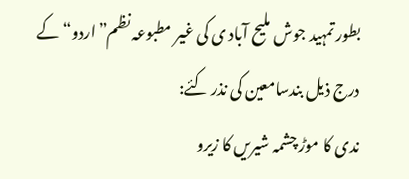بطور تمہید جوش ملیح آباد ی کی غیر مطبوعہ نظم”اردو“ کے درج ذیل بندسامعین کی نذر کئے:
ندی کا موڑ چشمہ شیریں کا زیرو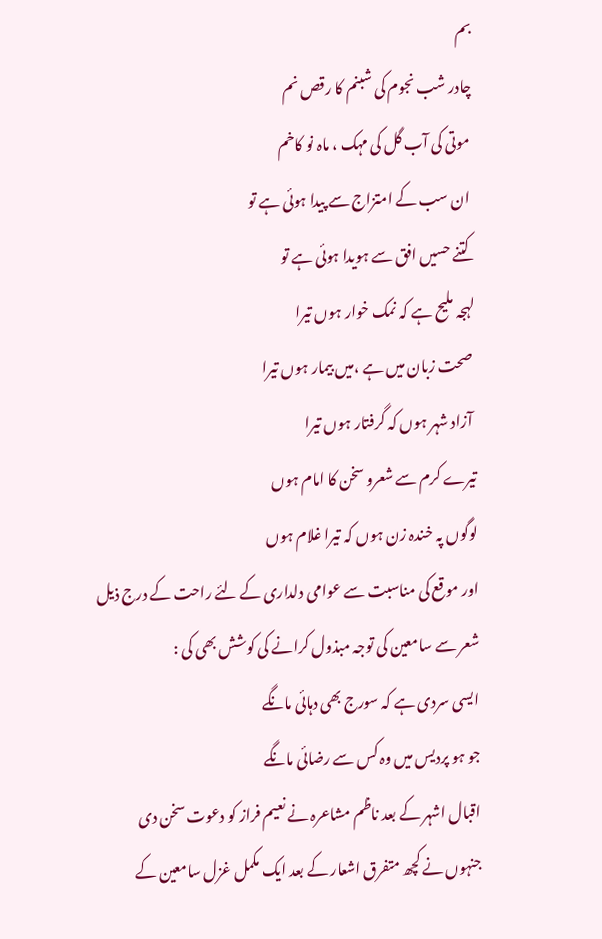بم
چادر شب نجوم کی شبنم کا رقص نم
 موتی کی آب گل کی مہک ، ماہ نو کاخم
 ان سب کے امتزاج سے پیدا ہوئی ہے تو
 کتنے حسیں افق سے ہویدا ہوئی ہے تو
لہجہ ملیح ہے کہ نمک خوار ہوں تیرا
 صحت زبان میں ہے ،میں بیمار ہوں تیرا
 آزاد شہر ہوں کہ گرفتار ہوں تیرا
تیرے کرم سے شعرو سخن کا امام ہوں
لوگوں پہ خندہ زن ہوں کہ تیرا غلام ہوں
اور موقع کی مناسبت سے عوامی دلداری کے لئے راحت کے درج ذیل شعر سے سامعین کی توجہ مبذول کرانے کی کوشش بھی کی :
ایسی سردی ہے کہ سورج بھی دہائی مانگے
جو ہو پردیس میں وہ کس سے رضائی مانگے
اقبال اشہر کے بعد ناظم مشاعرہ نے نعیم فراز کو دعوت سخن دی جنہوں نے کچھ متفرق اشعار کے بعد ایک مکمل غزل سامعین کے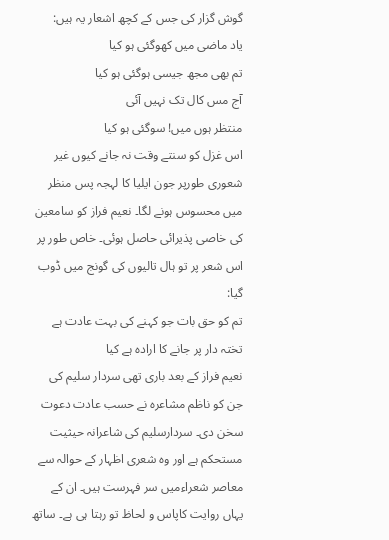گوش گزار کی جس کے کچھ اشعار یہ ہیں:
یاد ماضی میں کھوگئی ہو کیا
تم بھی مجھ جیسی ہوگئی ہو کیا
آج مس کال تک نہیں آئی
منتظر ہوں میں! سوگئی ہو کیا
اس غزل کو سنتے وقت نہ جانے کیوں غیر شعوری طورپر جون ایلیا کا لہجہ پس منظر میں محسوس ہونے لگا۔ نعیم فراز کو سامعین کی خاصی پذیرائی حاصل ہوئی۔ خاص طور پر اس شعر پر تو ہال تالیوں کی گونج میں ڈوب گیا:
تم کو حق بات جو کہنے کی بہت عادت ہے
تختہ دار پر جانے کا ارادہ ہے کیا
نعیم فراز کے بعد باری تھی سردار سلیم کی جن کو ناظم مشاعرہ نے حسب عادت دعوت سخن دی۔ سردارسلیم کی شاعرانہ حیثیت مستحکم ہے اور وہ شعری اظہار کے حوالہ سے معاصر شعراءمیں سر فہرست ہیں۔ ان کے یہاں روایت کاپاس و لحاظ تو رہتا ہی ہے۔ ساتھ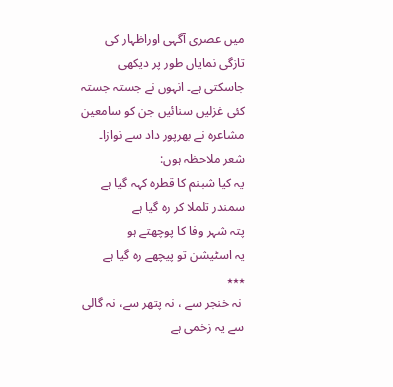میں عصری آگہی اوراظہار کی تازگی نمایاں طور پر دیکھی جاسکتی ہے۔ انہوں نے جستہ جستہ کئی غزلیں سنائیں جن کو سامعین مشاعرہ نے بھرپور داد سے نوازا۔ شعر ملاحظہ ہوں:
یہ کیا شبنم کا قطرہ کہہ گیا ہے
سمندر تلملا کر رہ گیا ہے
پتہ شہر وفا کا پوچھتے ہو
یہ اسٹیشن تو پیچھے رہ گیا ہے
٭٭٭
 نہ خنجر سے ، نہ پتھر سے، نہ گالی سے یہ زخمی ہے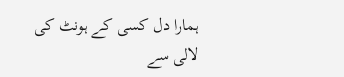ہمارا دل کسی کے ہونٹ کی لالی سے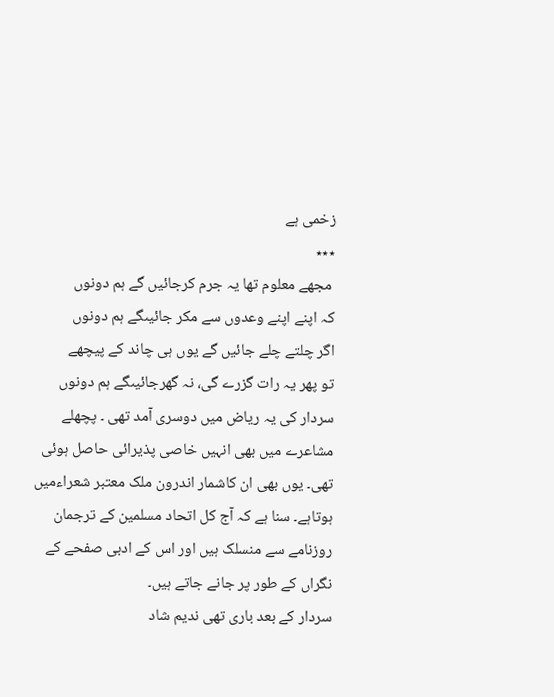زخمی ہے
٭٭٭
 مجھے معلوم تھا یہ جرم کرجائیں گے ہم دونوں
کہ اپنے اپنے وعدوں سے مکر جائیںگے ہم دونوں
اگر چلتے چلے جائیں گے یوں ہی چاند کے پیچھے
تو پھر یہ رات گزرے گی، نہ گھرجائیںگے ہم دونوں
سردار کی یہ ریاض میں دوسری آمد تھی ۔ پچھلے مشاعرے میں بھی انہیں خاصی پذیرائی حاصل ہوئی تھی۔ یوں بھی ان کاشمار اندرون ملک معتبر شعراءمیں ہوتاہے۔ سنا ہے کہ آج کل اتحاد مسلمین کے ترجمان روزنامے سے منسلک ہیں اور اس کے ادبی صفحے کے نگراں کے طور پر جانے جاتے ہیں۔
سردار کے بعد باری تھی ندیم شاد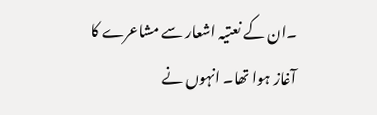۔ان کے نعتیہ اشعار سے مشاعرے کا آغاز ہوا تھا۔ انہوں نے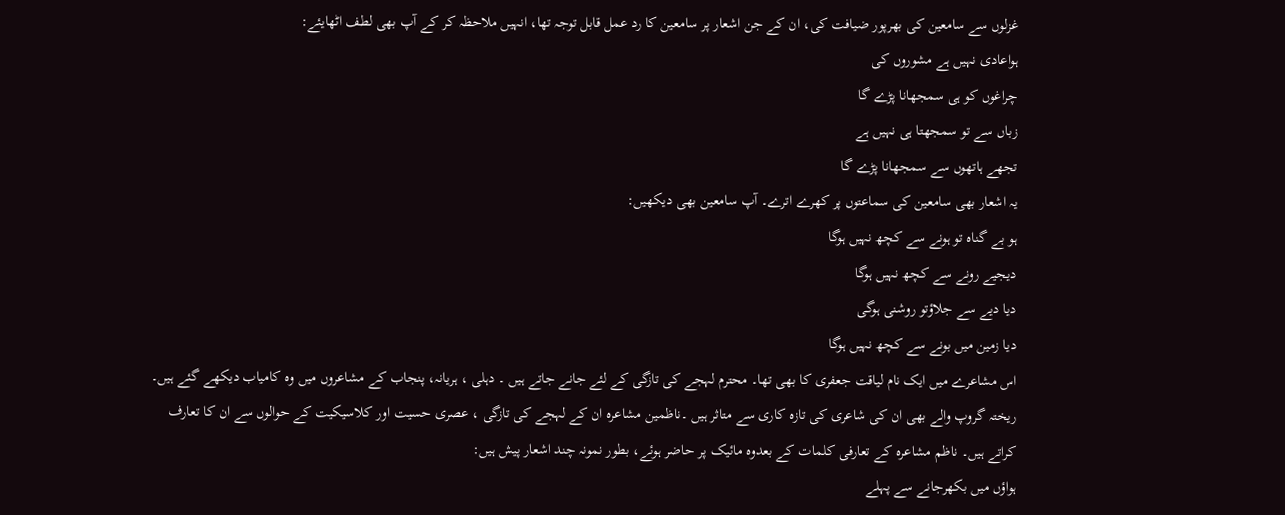غزلوں سے سامعین کی بھرپور ضیافت کی، ان کے جن اشعار پر سامعین کا رد عمل قابل توجہ تھا، انہیں ملاحظہ کر کے آپ بھی لطف اٹھایئے:
ہواعادی نہیں ہے مشوروں کی
چراغوں کو ہی سمجھانا پڑے گا
زباں سے تو سمجھتا ہی نہیں ہے
تجھے ہاتھوں سے سمجھانا پڑے گا
یہ اشعار بھی سامعین کی سماعتوں پر کھرے اترے۔ آپ سامعین بھی دیکھیں:
ہو بے گناہ تو ہونے سے کچھ نہیں ہوگا
دیجیے رونے سے کچھ نہیں ہوگا
دیا دیے سے جلاؤتو روشنی ہوگی
دیا زمین میں بونے سے کچھ نہیں ہوگا
اس مشاعرے میں ایک نام لیاقت جعفری کا بھی تھا۔ محترم لہجے کی تازگی کے لئے جانے جاتے ہیں ۔ دہلی ، ہریانہ، پنجاب کے مشاعروں میں وہ کامیاب دیکھے گئے ہیں۔ ریختہ گروپ والے بھی ان کی شاعری کی تازہ کاری سے متاثر ہیں ۔ناظمین مشاعرہ ان کے لہجے کی تازگی ، عصری حسیت اور کلاسیکیت کے حوالوں سے ان کا تعارف کراتے ہیں۔ ناظم مشاعرہ کے تعارفی کلمات کے بعدوہ مائیک پر حاضر ہوئے، بطور نمونہ چند اشعار پیش ہیں:
ہواؤں میں بکھرجانے سے پہلے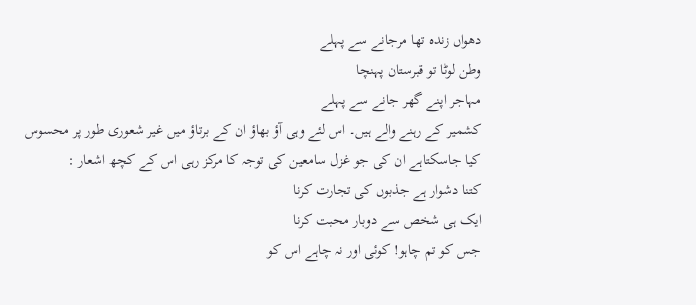دھواں زندہ تھا مرجانے سے پہلے
وطن لوٹا تو قبرستان پہنچا
مہاجر اپنے گھر جانے سے پہلے
کشمیر کے رہنے والے ہیں۔ اس لئے وہی آؤ بھاؤ ان کے برتاؤ میں غیر شعوری طور پر محسوس کیا جاسکتاہے ان کی جو غزل سامعین کی توجہ کا مرکز رہی اس کے کچھ اشعار :
کتنا دشوار ہے جذبوں کی تجارت کرنا
ایک ہی شخص سے دوبار محبت کرنا
جس کو تم چاہو! کوئی اور نہ چاہے اس کو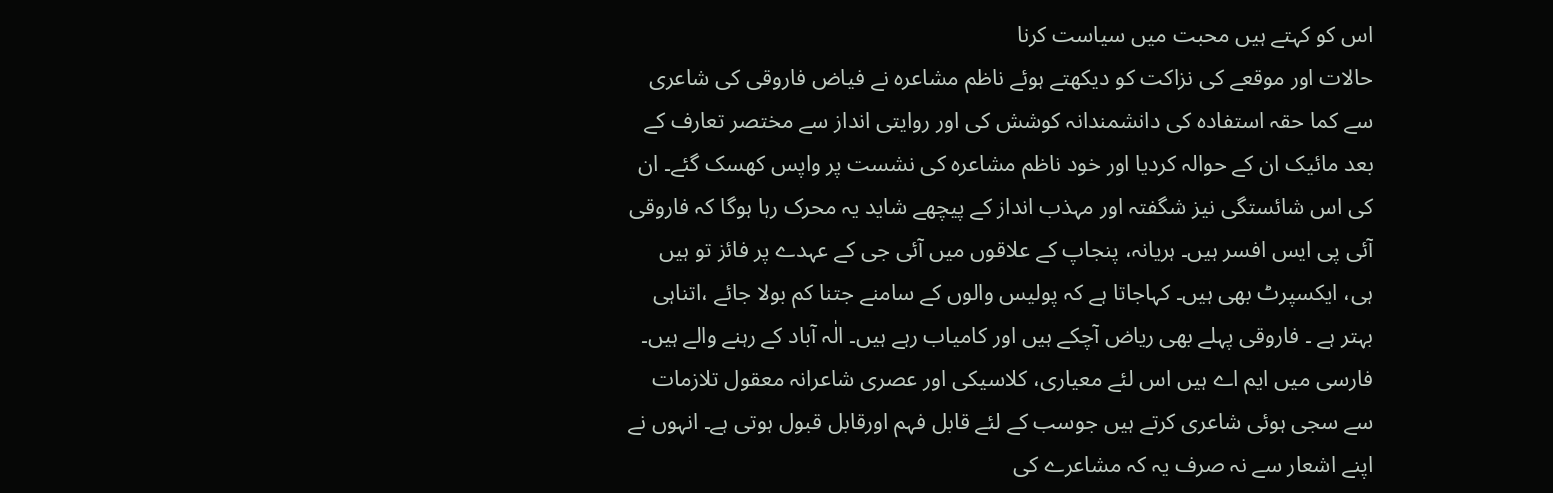اس کو کہتے ہیں محبت میں سیاست کرنا
حالات اور موقعے کی نزاکت کو دیکھتے ہوئے ناظم مشاعرہ نے فیاض فاروقی کی شاعری سے کما حقہ استفادہ کی دانشمندانہ کوشش کی اور روایتی انداز سے مختصر تعارف کے بعد مائیک ان کے حوالہ کردیا اور خود ناظم مشاعرہ کی نشست پر واپس کھسک گئے۔ ان کی اس شائستگی نیز شگفتہ اور مہذب انداز کے پیچھے شاید یہ محرک رہا ہوگا کہ فاروقی آئی پی ایس افسر ہیں۔ ہریانہ، پنجاپ کے علاقوں میں آئی جی کے عہدے پر فائز تو ہیں ہی، ایکسپرٹ بھی ہیں۔ کہاجاتا ہے کہ پولیس والوں کے سامنے جتنا کم بولا جائے ،اتناہی بہتر ہے ۔ فاروقی پہلے بھی ریاض آچکے ہیں اور کامیاب رہے ہیں۔ الٰہ آباد کے رہنے والے ہیں۔ فارسی میں ایم اے ہیں اس لئے معیاری، کلاسیکی اور عصری شاعرانہ معقول تلازمات سے سجی ہوئی شاعری کرتے ہیں جوسب کے لئے قابل فہم اورقابل قبول ہوتی ہے۔ انہوں نے اپنے اشعار سے نہ صرف یہ کہ مشاعرے کی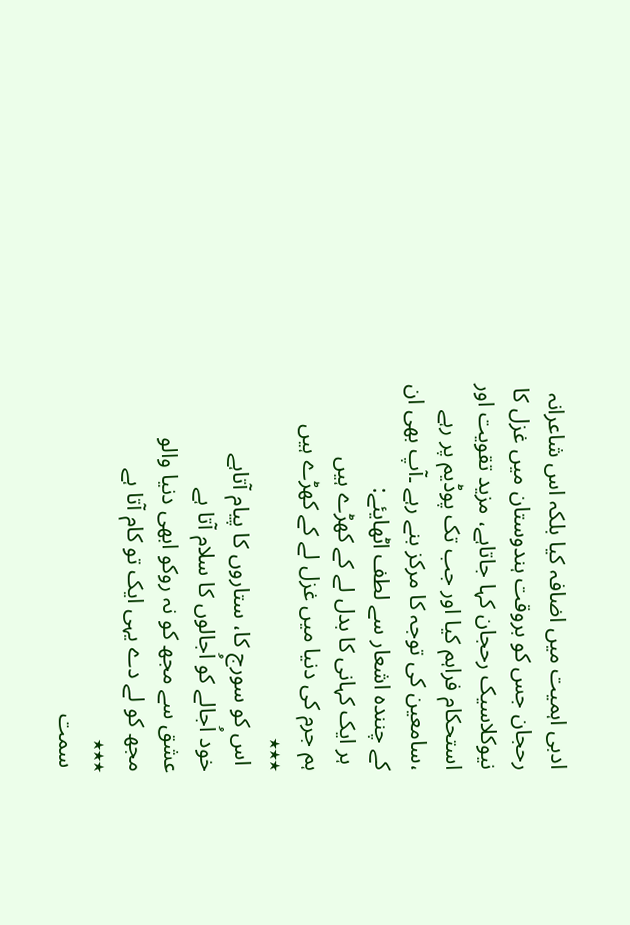ادبی اہمیت میں اضافہ کیا بلکہ اس شاعرانہ رحجان جس کو بروقت ہندوستان میں غزل کا نیوکلاسیک رحجان کہا جاتاہے، مزید تقویت اور استحکام فراہم کیا اور جب تک پوڈیم پر رہے ،سامعین کی توجہ کا مرکز بنے رہے ۔آپ بھی ان کے چنندہ اشعار سے لطف اٹھایئے:
 ہر ایک کہانی کا بدل لے کے کھڑے ہیں
ہم جرم کی دنیا میں غزل لے کے کھڑے ہیں
٭٭٭
 اس کو سورج کا، ستاروں کا پیام آتاہے
خود اُجالے کو اُجالوں کا سلام آتا ہے
عشق سے مجھ کو نہ روکو ابھی دنیا والو
مجھ کو لے دے یہی ایک تو کام آتا ہے
٭٭٭
 سمت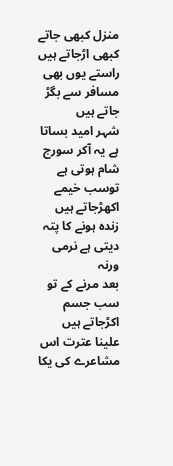منزل کبھی جاتے کبھی اڑجاتے ہیں
راستے یوں بھی مسافر سے بگڑ جاتے ہیں
شہر امید بساتا ہے یہ آکر سورج
شام ہوتی ہے توسب خیمے اکھڑجاتے ہیں
زندہ ہونے کا پتہ دیتی ہے نرمی ورنہ
بعد مرنے کے تو سب جسم اکڑجاتے ہیں
علینا عترت اس مشاعرے کی یکا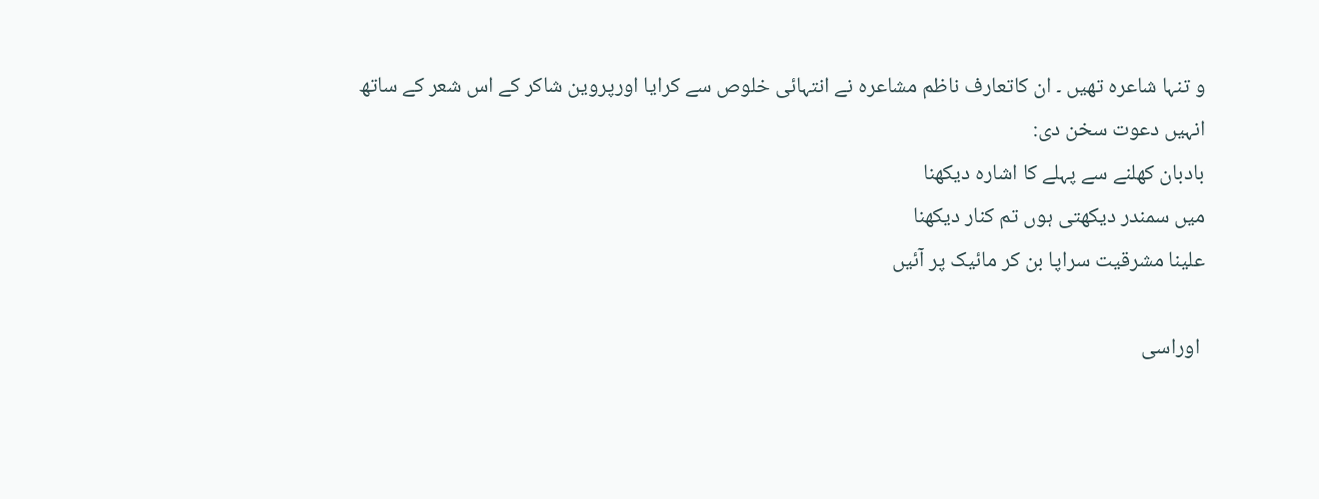و تنہا شاعرہ تھیں ۔ ان کاتعارف ناظم مشاعرہ نے انتہائی خلوص سے کرایا اورپروین شاکر کے اس شعر کے ساتھ انہیں دعوت سخن دی:
بادبان کھلنے سے پہلے کا اشارہ دیکھنا
میں سمندر دیکھتی ہوں تم کنار دیکھنا
علینا مشرقیت سراپا بن کر مائیک پر آئیں

 اوراسی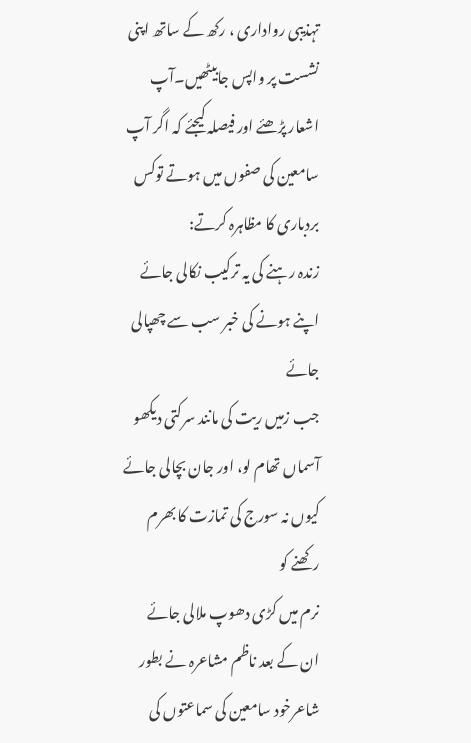تہذیبی رواداری ، رکھ کے ساتھ اپنی نشست پر واپس جابیٹھیں۔آپ اشعار پڑھئے اور فیصلہ کیجئے کہ اگر آپ سامعین کی صفوں میں ہوتے توکس بردباری کا مظاہرہ کرتے:
زندہ رہنے کی یہ ترکیب نکالی جائے
اپنے ہونے کی خبر سب سے چھپالی جائے
جب زمیں ریت کی مانند سرکتی دیکھو
آسماں تھام لو، اور جان بچالی جائے
کیوں نہ سورج کی تمازت کا بھرم رکھنے کو
نرم میں کڑی دھوپ ملالی جائے
ان کے بعد ناظم مشاعرہ نے بطور شاعرخود سامعین کی سماعتوں کی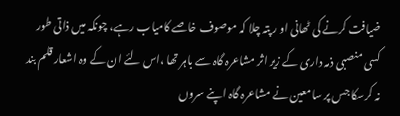ضیافت کرنے کی ٹھانی او ر پتہ چلا کہ موصوف خاصے کامیاب رہے، چونکہ میں ذاتی طور کسی منصبی ذمہ داری کے زیر اثر مشاعرہ گاہ سے باہر تھا ،اس لئے ان کے وہ اشعار قلم بند نہ کرسکا جس پر سامعین نے مشاعرہ گاہ اپنے سروں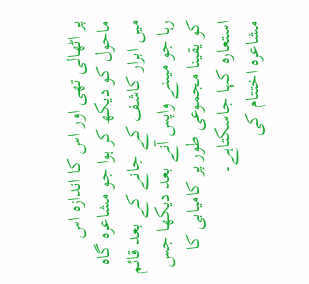پر اٹھالی تھی اور اس کا اندازہ اس ماحول کو دیکھ کر ہوا جو مشاعرہ گاہ میں ابرار کاشف کے جانے کے بعد قائم رہا جو میںنے واپس آنے بعد دیکھا جس کو یقینا مجموعی طور پر کامیابی کا استعارہ کہا جاسکتاہے۔
مشاعرہ اختتام کی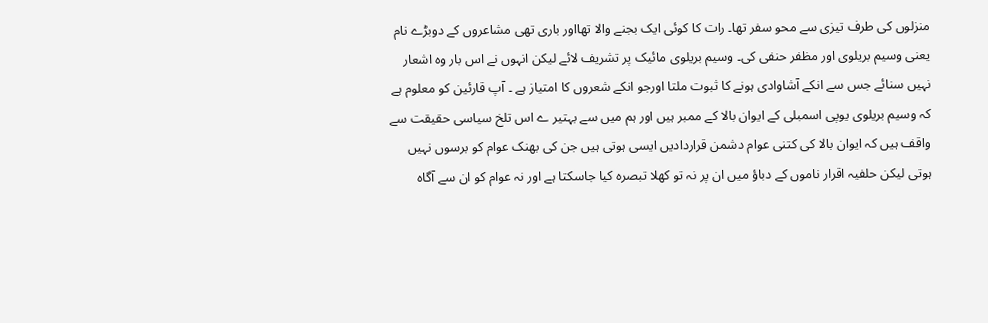منزلوں کی طرف تیزی سے محو سفر تھا۔ رات کا کوئی ایک بجنے والا تھااور باری تھی مشاعروں کے دوبڑے نام یعنی وسیم بریلوی اور مظفر حنفی کی۔ وسیم بریلوی مائیک پر تشریف لائے لیکن انہوں نے اس بار وہ اشعار نہیں سنائے جس سے انکے آشاوادی ہونے کا ثبوت ملتا اورجو انکے شعروں کا امتیاز ہے ۔ آپ قارئین کو معلوم ہے کہ وسیم بریلوی یوپی اسمبلی کے ایوان بالا کے ممبر ہیں اور ہم میں سے بہتیر ے اس تلخ سیاسی حقیقت سے واقف ہیں کہ ایوان بالا کی کتنی عوام دشمن قراردادیں ایسی ہوتی ہیں جن کی بھنک عوام کو برسوں نہیں ہوتی لیکن حلفیہ اقرار ناموں کے دباؤ میں ان پر نہ تو کھلا تبصرہ کیا جاسکتا ہے اور نہ عوام کو ان سے آگاہ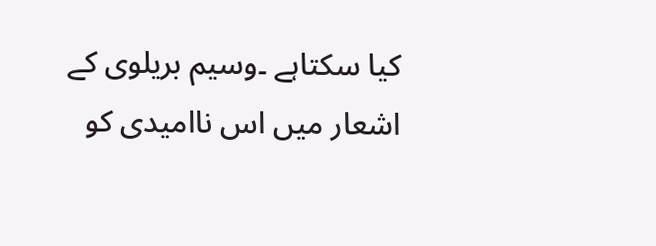کیا سکتاہے ۔وسیم بریلوی کے اشعار میں اس ناامیدی کو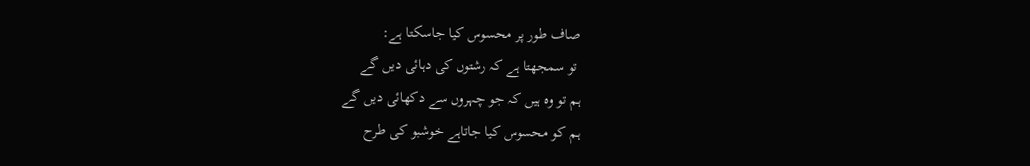صاف طور پر محسوس کیا جاسکتا ہے:
 تو سمجھتا ہے کہ رشتوں کی دہائی دیں گے
ہم تو وہ ہیں کہ جو چہروں سے دکھائی دیں گے
ہم کو محسوس کیا جاتاہے خوشبو کی طرح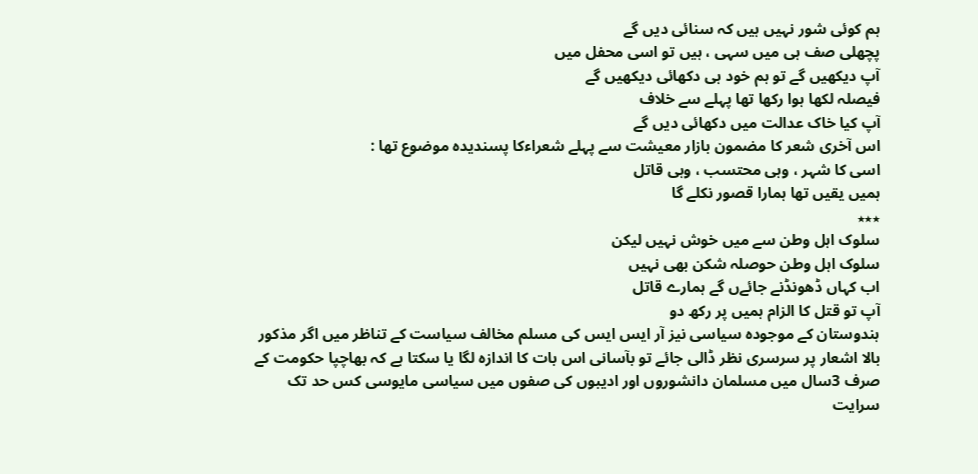ہم کوئی شور نہیں ہیں کہ سنائی دیں گے
پچھلی صف ہی میں سہی ، ہیں تو اسی محفل میں
آپ دیکھیں گے تو ہم خود ہی دکھائی دیکھیں گے
فیصلہ لکھا ہوا رکھا تھا پہلے سے خلاف
آپ کیا خاک عدالت میں دکھائی دیں گے
اس آخری شعر کا مضمون بازار معیشت سے پہلے شعراءکا پسندیدہ موضوع تھا :
اسی کا شہر ، وہی محتسب ، وہی قاتل
ہمیں یقیں تھا ہمارا قصور نکلے گا
٭٭٭
سلوک اہل وطن سے میں خوش نہیں لیکن
سلوک اہل وطن حوصلہ شکن بھی نہیں
اب کہاں ڈھونڈنے جائےں گے ہمارے قاتل
آپ تو قتل کا الزام ہمیں پر رکھ دو
ہندوستان کے موجودہ سیاسی نیز آر ایس ایس کی مسلم مخالف سیاست کے تناظر میں اگر مذکور بالا اشعار پر سرسری نظر ڈالی جائے تو بآسانی اس بات کا اندازہ لگا یا سکتا ہے کہ بھاچپا حکومت کے صرف 3سال میں مسلمان دانشوروں اور ادیبوں کی صفوں میں سیاسی مایوسی کس حد تک سرایت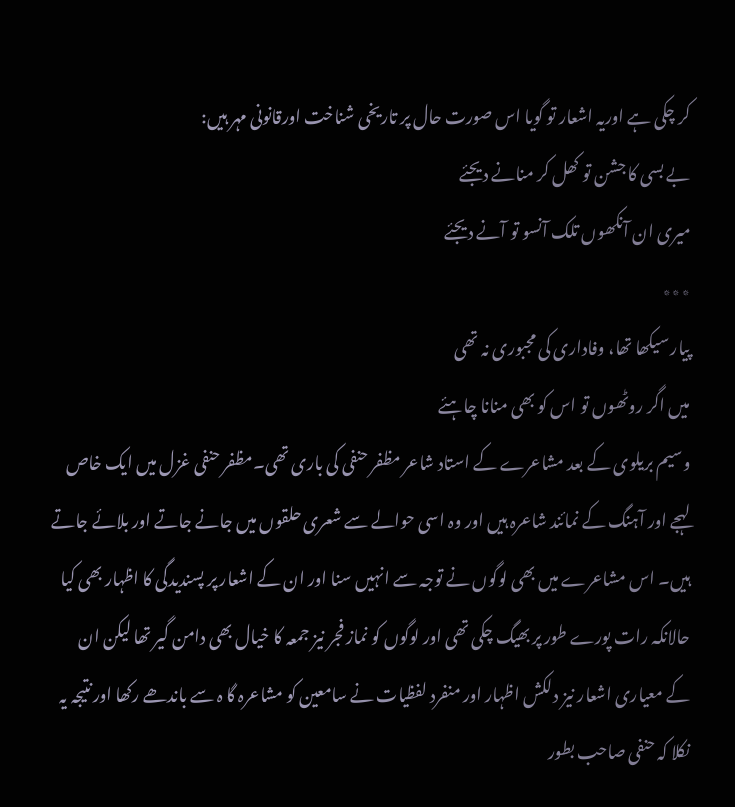کر چکی ہے اوریہ اشعار تو گویا اس صورت حال پر تاریخی شناخت اورقانونی مہر ہیں:
بے بسی کا جشن تو کھل کر منانے دیجئے
میری ان آنکھوں تلک آنسو تو آنے دیجئے
٭٭٭
پیار سیکھا تھا، وفاداری کی مجبوری نہ تھی
میں اگر روٹھوں تو اس کو بھی منانا چاہئے
وسیم بریلوی کے بعد مشاعرے کے استاد شاعر مظفر حنفی کی باری تھی۔مظفر حنفی غزل میں ایک خاص لہجے اور آہنگ کے نمائند شاعرہ ہیں اور وہ اسی حوالے سے شعری حلقوں میں جانے جاتے اور بلائے جاتے ہیں۔ اس مشاعرے میں بھی لوگوں نے توجہ سے انہیں سنا اور ان کے اشعار پر پسندیدگی کا اظہار بھی کیا حالانکہ رات پورے طور پر بھیگ چکی تھی اور لوگوں کو نماز فجر نیز جمعہ کا خیال بھی دامن گیر تھا لیکن ان کے معیاری اشعار نیز دلکش اظہار اور منفرد لفظیات نے سامعین کو مشاعرہ گا ہ سے باندھے رکھا اور نتیجہ یہ نکلا کہ حنفی صاحب بطور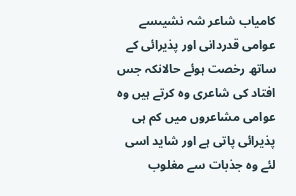کامیاب شاعر شہ نشیںسے عوامی قدردانی اور پذیرائی کے ساتھ رخصت ہوئے حالانکہ جس افتاد کی شاعری وہ کرتے ہیں وہ عوامی مشاعروں میں کم ہی پذیرائی پاتی ہے اور شاید اسی لئے وہ جذبات سے مغلوب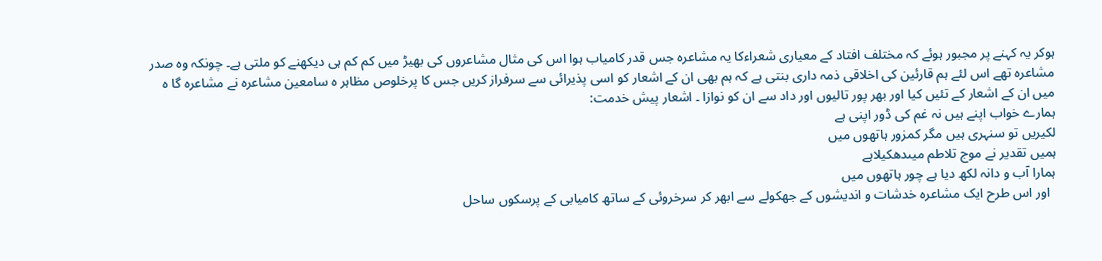ہوکر یہ کہنے پر مجبور ہوئے کہ مختلف افتاد کے معیاری شعراءکا یہ مشاعرہ جس قدر کامیاب ہوا اس کی مثال مشاعروں کی بھیڑ میں کم کم ہی دیکھنے کو ملتی ہے۔ چونکہ وہ صدر مشاعرہ تھے اس لئے ہم قارئین کی اخلاقی ذمہ داری بنتی ہے کہ ہم بھی ان کے اشعار کو اسی پذیرائی سے سرفراز کریں جس کا پرخلوص مظاہر ہ سامعین مشاعرہ نے مشاعرہ گا ہ میں ان کے اشعار کے تئیں کیا اور بھر پور تالیوں اور داد سے ان کو نوازا ۔ اشعار پیش خدمت:
ہمارے خواب اپنے ہیں نہ غم کی ڈور اپنی ہے
لکیریں تو سنہری ہیں مگر کمزور ہاتھوں میں
ہمیں تقدیر نے موج تلاطم میںدھکیلاہے
ہمارا آب و دانہ لکھ دیا ہے چور ہاتھوں میں
  اور اس طرح ایک مشاعرہ خدشات و اندیشوں کے جھکولے سے ابھر کر سرخروئی کے ساتھ کامیابی کے پرسکوں ساحل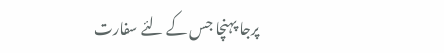پرجا پہنچا جس کے لئے سفارت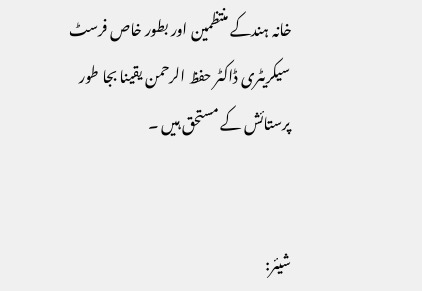خانہ ہندکے منتظمین اور بطور خاص فرسٹ سیکریٹری ڈاکٹر حفظ الرحمن یقینا بجا طور پرستائش کے مستحق ہیں ۔


شیئر: